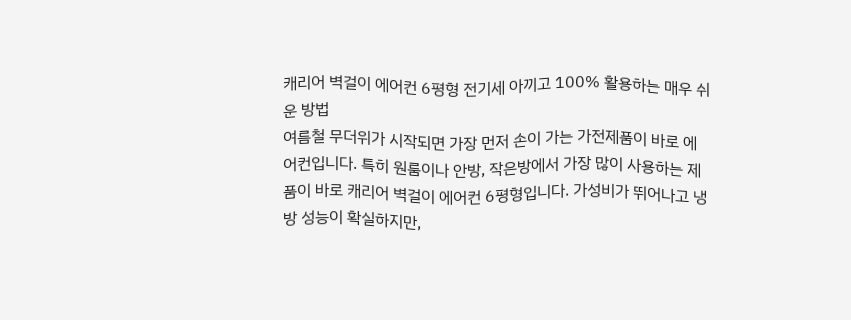캐리어 벽걸이 에어컨 6평형 전기세 아끼고 100% 활용하는 매우 쉬운 방법
여름철 무더위가 시작되면 가장 먼저 손이 가는 가전제품이 바로 에어컨입니다. 특히 원룸이나 안방, 작은방에서 가장 많이 사용하는 제품이 바로 캐리어 벽걸이 에어컨 6평형입니다. 가성비가 뛰어나고 냉방 성능이 확실하지만,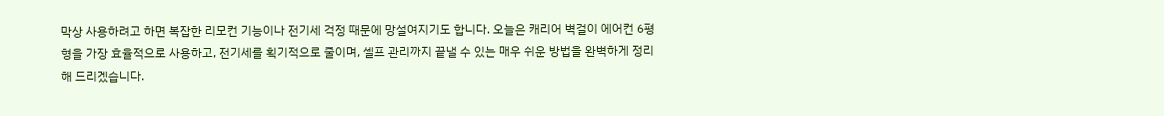막상 사용하려고 하면 복잡한 리모컨 기능이나 전기세 걱정 때문에 망설여지기도 합니다. 오늘은 캐리어 벽걸이 에어컨 6평형을 가장 효율적으로 사용하고, 전기세를 획기적으로 줄이며, 셀프 관리까지 끝낼 수 있는 매우 쉬운 방법을 완벽하게 정리해 드리겠습니다.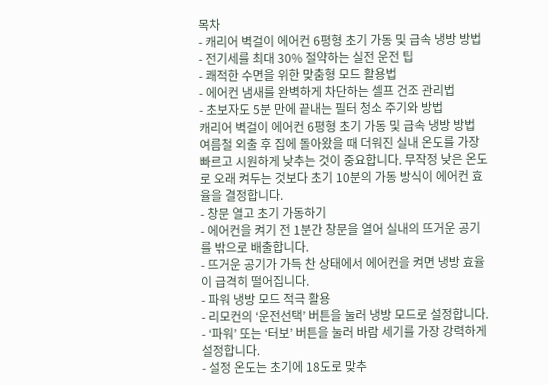목차
- 캐리어 벽걸이 에어컨 6평형 초기 가동 및 급속 냉방 방법
- 전기세를 최대 30% 절약하는 실전 운전 팁
- 쾌적한 수면을 위한 맞춤형 모드 활용법
- 에어컨 냄새를 완벽하게 차단하는 셀프 건조 관리법
- 초보자도 5분 만에 끝내는 필터 청소 주기와 방법
캐리어 벽걸이 에어컨 6평형 초기 가동 및 급속 냉방 방법
여름철 외출 후 집에 돌아왔을 때 더워진 실내 온도를 가장 빠르고 시원하게 낮추는 것이 중요합니다. 무작정 낮은 온도로 오래 켜두는 것보다 초기 10분의 가동 방식이 에어컨 효율을 결정합니다.
- 창문 열고 초기 가동하기
- 에어컨을 켜기 전 1분간 창문을 열어 실내의 뜨거운 공기를 밖으로 배출합니다.
- 뜨거운 공기가 가득 찬 상태에서 에어컨을 켜면 냉방 효율이 급격히 떨어집니다.
- 파워 냉방 모드 적극 활용
- 리모컨의 ‘운전선택’ 버튼을 눌러 냉방 모드로 설정합니다.
- ‘파워’ 또는 ‘터보’ 버튼을 눌러 바람 세기를 가장 강력하게 설정합니다.
- 설정 온도는 초기에 18도로 맞추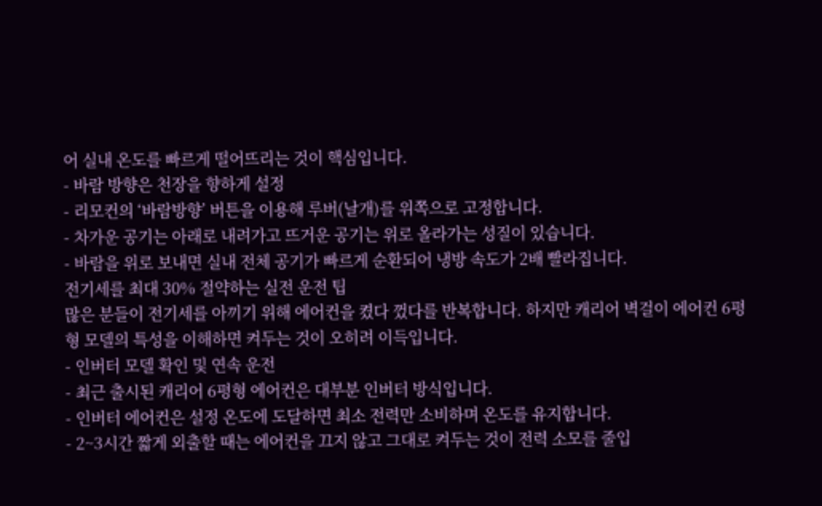어 실내 온도를 빠르게 떨어뜨리는 것이 핵심입니다.
- 바람 방향은 천장을 향하게 설정
- 리모컨의 ‘바람방향’ 버튼을 이용해 루버(날개)를 위쪽으로 고정합니다.
- 차가운 공기는 아래로 내려가고 뜨거운 공기는 위로 올라가는 성질이 있습니다.
- 바람을 위로 보내면 실내 전체 공기가 빠르게 순환되어 냉방 속도가 2배 빨라집니다.
전기세를 최대 30% 절약하는 실전 운전 팁
많은 분들이 전기세를 아끼기 위해 에어컨을 켰다 껐다를 반복합니다. 하지만 캐리어 벽걸이 에어컨 6평형 모델의 특성을 이해하면 켜두는 것이 오히려 이득입니다.
- 인버터 모델 확인 및 연속 운전
- 최근 출시된 캐리어 6평형 에어컨은 대부분 인버터 방식입니다.
- 인버터 에어컨은 설정 온도에 도달하면 최소 전력만 소비하며 온도를 유지합니다.
- 2~3시간 짧게 외출할 때는 에어컨을 끄지 않고 그대로 켜두는 것이 전력 소모를 줄입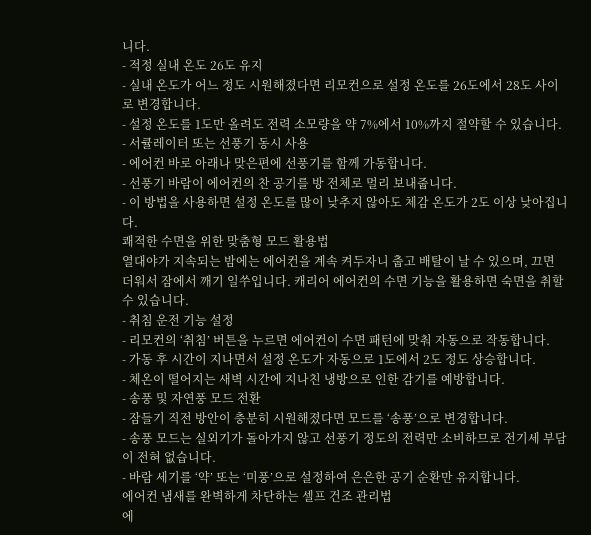니다.
- 적정 실내 온도 26도 유지
- 실내 온도가 어느 정도 시원해졌다면 리모컨으로 설정 온도를 26도에서 28도 사이로 변경합니다.
- 설정 온도를 1도만 올려도 전력 소모량을 약 7%에서 10%까지 절약할 수 있습니다.
- 서큘레이터 또는 선풍기 동시 사용
- 에어컨 바로 아래나 맞은편에 선풍기를 함께 가동합니다.
- 선풍기 바람이 에어컨의 찬 공기를 방 전체로 멀리 보내줍니다.
- 이 방법을 사용하면 설정 온도를 많이 낮추지 않아도 체감 온도가 2도 이상 낮아집니다.
쾌적한 수면을 위한 맞춤형 모드 활용법
열대야가 지속되는 밤에는 에어컨을 계속 켜두자니 춥고 배탈이 날 수 있으며, 끄면 더워서 잠에서 깨기 일쑤입니다. 캐리어 에어컨의 수면 기능을 활용하면 숙면을 취할 수 있습니다.
- 취침 운전 기능 설정
- 리모컨의 ‘취침’ 버튼을 누르면 에어컨이 수면 패턴에 맞춰 자동으로 작동합니다.
- 가동 후 시간이 지나면서 설정 온도가 자동으로 1도에서 2도 정도 상승합니다.
- 체온이 떨어지는 새벽 시간에 지나친 냉방으로 인한 감기를 예방합니다.
- 송풍 및 자연풍 모드 전환
- 잠들기 직전 방안이 충분히 시원해졌다면 모드를 ‘송풍’으로 변경합니다.
- 송풍 모드는 실외기가 돌아가지 않고 선풍기 정도의 전력만 소비하므로 전기세 부담이 전혀 없습니다.
- 바람 세기를 ‘약’ 또는 ‘미풍’으로 설정하여 은은한 공기 순환만 유지합니다.
에어컨 냄새를 완벽하게 차단하는 셀프 건조 관리법
에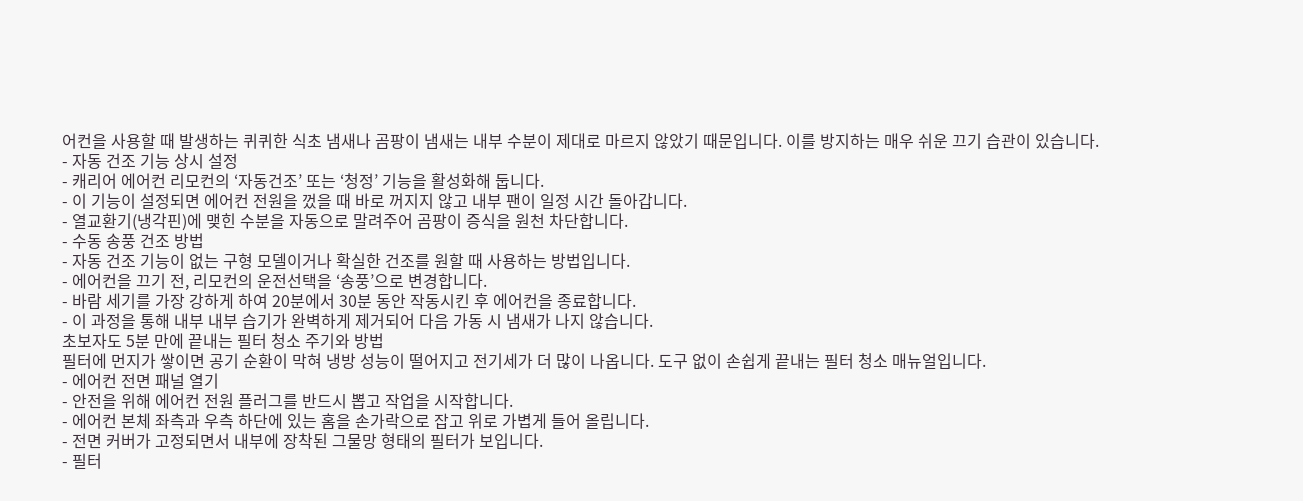어컨을 사용할 때 발생하는 퀴퀴한 식초 냄새나 곰팡이 냄새는 내부 수분이 제대로 마르지 않았기 때문입니다. 이를 방지하는 매우 쉬운 끄기 습관이 있습니다.
- 자동 건조 기능 상시 설정
- 캐리어 에어컨 리모컨의 ‘자동건조’ 또는 ‘청정’ 기능을 활성화해 둡니다.
- 이 기능이 설정되면 에어컨 전원을 껐을 때 바로 꺼지지 않고 내부 팬이 일정 시간 돌아갑니다.
- 열교환기(냉각핀)에 맺힌 수분을 자동으로 말려주어 곰팡이 증식을 원천 차단합니다.
- 수동 송풍 건조 방법
- 자동 건조 기능이 없는 구형 모델이거나 확실한 건조를 원할 때 사용하는 방법입니다.
- 에어컨을 끄기 전, 리모컨의 운전선택을 ‘송풍’으로 변경합니다.
- 바람 세기를 가장 강하게 하여 20분에서 30분 동안 작동시킨 후 에어컨을 종료합니다.
- 이 과정을 통해 내부 내부 습기가 완벽하게 제거되어 다음 가동 시 냄새가 나지 않습니다.
초보자도 5분 만에 끝내는 필터 청소 주기와 방법
필터에 먼지가 쌓이면 공기 순환이 막혀 냉방 성능이 떨어지고 전기세가 더 많이 나옵니다. 도구 없이 손쉽게 끝내는 필터 청소 매뉴얼입니다.
- 에어컨 전면 패널 열기
- 안전을 위해 에어컨 전원 플러그를 반드시 뽑고 작업을 시작합니다.
- 에어컨 본체 좌측과 우측 하단에 있는 홈을 손가락으로 잡고 위로 가볍게 들어 올립니다.
- 전면 커버가 고정되면서 내부에 장착된 그물망 형태의 필터가 보입니다.
- 필터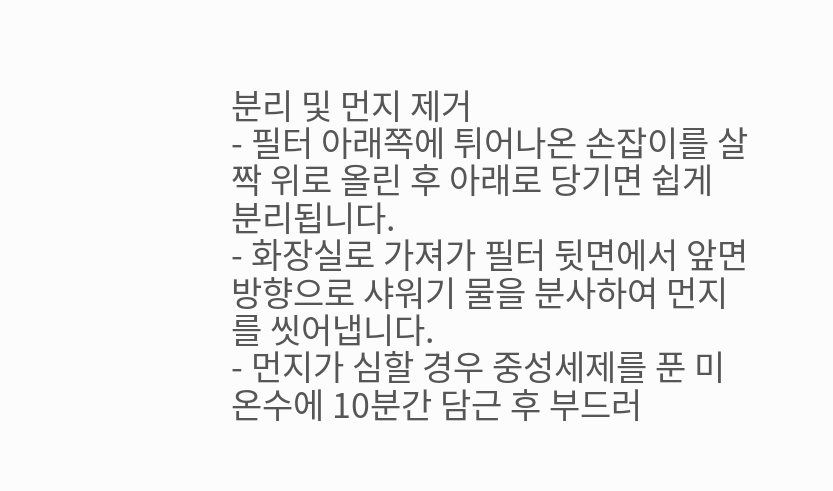분리 및 먼지 제거
- 필터 아래쪽에 튀어나온 손잡이를 살짝 위로 올린 후 아래로 당기면 쉽게 분리됩니다.
- 화장실로 가져가 필터 뒷면에서 앞면 방향으로 샤워기 물을 분사하여 먼지를 씻어냅니다.
- 먼지가 심할 경우 중성세제를 푼 미온수에 10분간 담근 후 부드러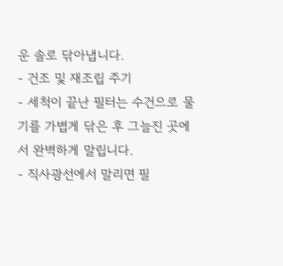운 솔로 닦아냅니다.
- 건조 및 재조립 주기
- 세척이 끝난 필터는 수건으로 물기를 가볍게 닦은 후 그늘진 곳에서 완벽하게 말립니다.
- 직사광선에서 말리면 필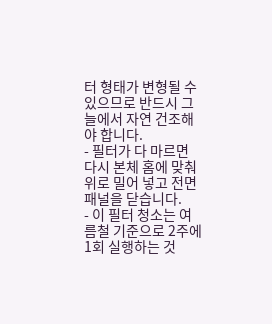터 형태가 변형될 수 있으므로 반드시 그늘에서 자연 건조해야 합니다.
- 필터가 다 마르면 다시 본체 홈에 맞춰 위로 밀어 넣고 전면 패널을 닫습니다.
- 이 필터 청소는 여름철 기준으로 2주에 1회 실행하는 것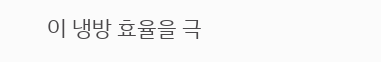이 냉방 효율을 극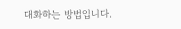대화하는 방법입니다.